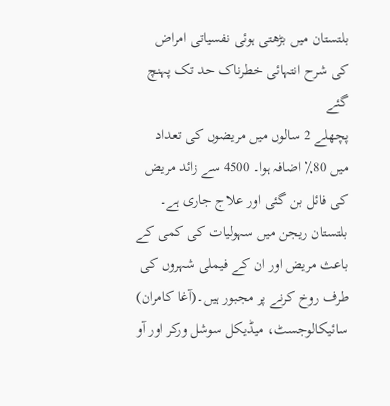بلتستان میں بڑھتی ہوئی نفسیاتی امراض کی شرح انتہائی خطرناک حد تک پہنچ گئے
پچھلے 2 سالوں میں مریضوں کی تعداد میں 80٪ اضافہ ہوا۔ 4500 سے زائد مریض کی فائل بن گئی اور علاج جاری ہے۔
بلتستان ریجن میں سہولیات کی کمی کے باعث مریض اور ان کے فیملی شہروں کی طرف روخ کرنے پر مجبور ہیں۔(آغا کامران)
سائیکالوجسٹ، میڈیکل سوشل ورکر اور آو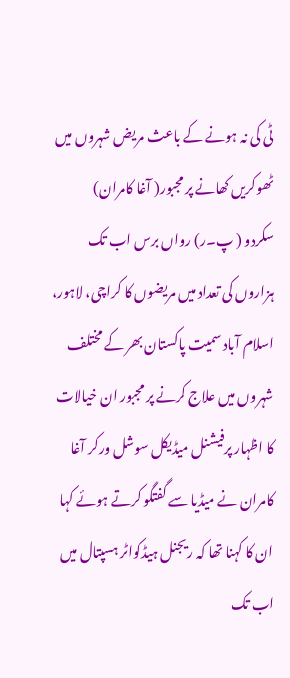ٹی کی نہ ہونے کے باعث مریض شہروں میں ٹھوکریں کھانے پر مجبور( آغا کامران)
سکردو ( پ۔ر) رواں برس اب تک ہزاروں کی تعداد میں مریضوں کا کراچی، لاہور، اسلام آباد سمیت پاکستان بھر کے مختلف شہروں میں علاج کرنے پر مجبور ان خیالات کا اظہار پرفیشنل میڈیکل سوشل ورکر آغا کامران نے میڈیا سے گفتگو کرتے ہوئے کہا ان کا کہنا تھا کہ ریجنل ہیڈکواٹر ہسپتال میں اب تک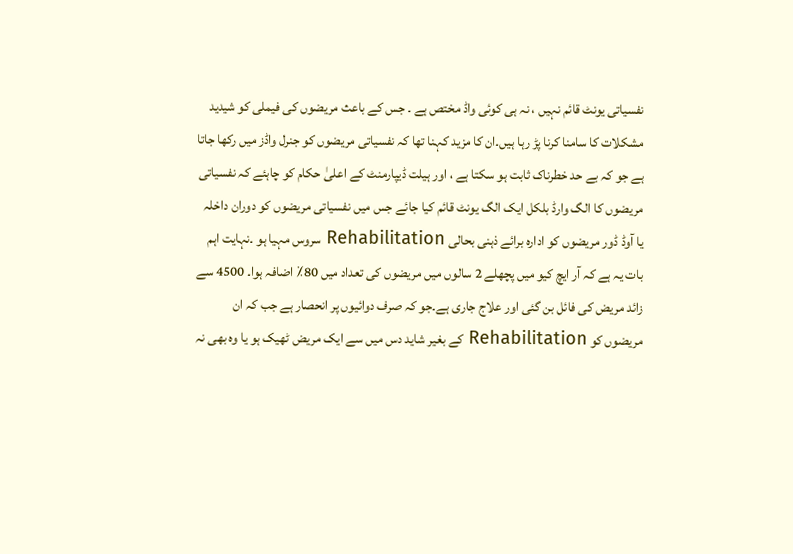نفسیاتی یونٹ قائم نہیں ، نہ ہی کوئی واڈ مختص ہے ۔ جس کے باعث مریضوں کی فیملی کو شیدید مشکلات کا سامنا کرنا پڑ رہا ہیں۔ان کا مزید کہنا تھا کہ نفسیاتی مریضوں کو جنرل واڈز میں رکھا جاتا ہے جو کہ بے حد خطرناک ثابت ہو سکتا ہے ، اور ہیلت ڈیپارمنٹ کے اعلیٰ حکام کو چاہئے کہ نفسیاتی مریضوں کا الگ وارڈ بلکل ایک الگ یونٹ قائم کیا جائے جس میں نفسیاتی مریضوں کو دوران داخلہ یا آوڈ ڈور مریضوں کو ادارہ برائے ذہنی بحالی Rehabilitation سروس مہیا ہو ۔نہایت اہم بات یہ ہے کہ آر ایچ کیو میں پچھلے 2 سالوں میں مریضوں کی تعداد میں 80٪ اضافہ ہوا۔ 4500 سے زائد مریض کی فائل بن گئی اور علاج جاری ہے۔جو کہ صرف دوائیوں پر انحصار ہے جب کہ ان مریضوں کو Rehabilitation کے بغیر شاید دس میں سے ایک مریض ٹھیک ہو یا وہ بھی نہ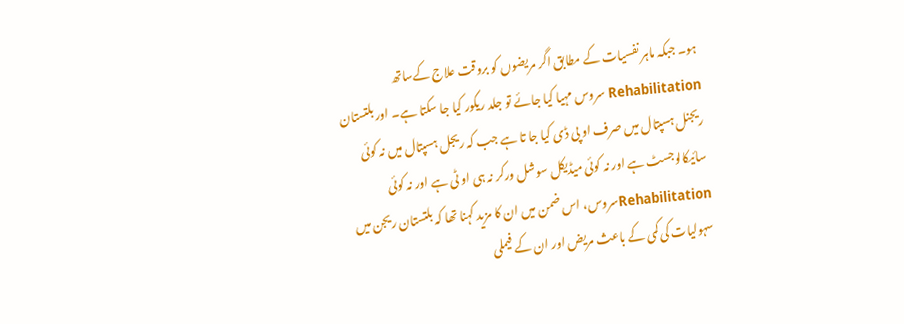ہو۔ جبکہ ماہر نفسیات کے مطابق اگر مریضوں کو بروقت علاج کےساتھ Rehabilitation سروس مہیا کیا جائے تو جلد ریکور کیا جا سکتا ہے۔ اور بلتستان ریجنل ہسپتال میں صرف او پی ڈی کیا جا تا ہے جب کہ ریجل ہسپتال میں نہ کوئی سائیکالوجسٹ ہے اور نہ کوئی میڈیکل سوشل ورکر نہ ہی او ٹی ہے اور نہ کوئی Rehabilitationسروس، اس ضمن میں ان کا مزید کہنا تھا کہ بلتستان ریجن میں سہولیات کی کمی کے باعث مریض اور ان کے فیملی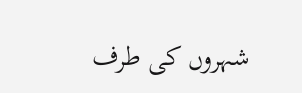شہروں کی طرف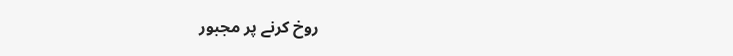روخ کرنے پر مجبور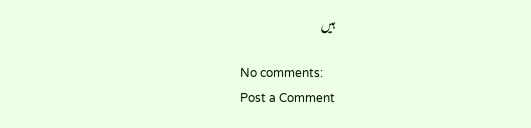ہیں

No comments:
Post a Comment